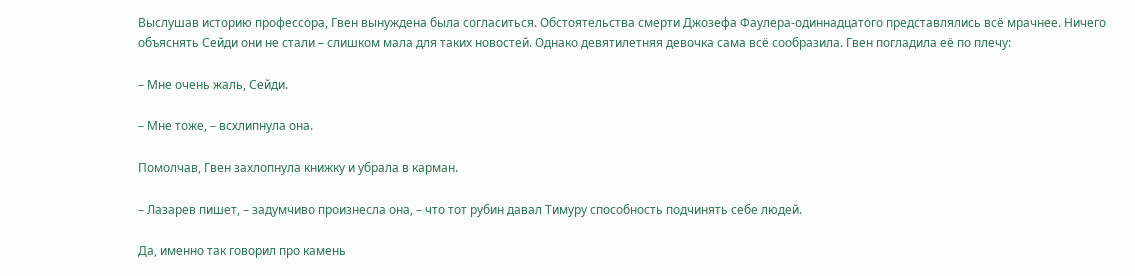Выслушав историю профессора, Гвен вынуждена была согласиться. Обстоятельства смерти Джозефа Фаулера-одиннадцатого представлялись всё мрачнее. Ничего объяснять Сейди они не стали – слишком мала для таких новостей. Однако девятилетняя девочка сама всё сообразила. Гвен погладила её по плечу:

– Мне очень жаль, Сейди.

– Мне тоже, – всхлипнула она.

Помолчав, Гвен захлопнула книжку и убрала в карман.

– Лазарев пишет, – задумчиво произнесла она, – что тот рубин давал Тимуру способность подчинять себе людей.

Да, именно так говорил про камень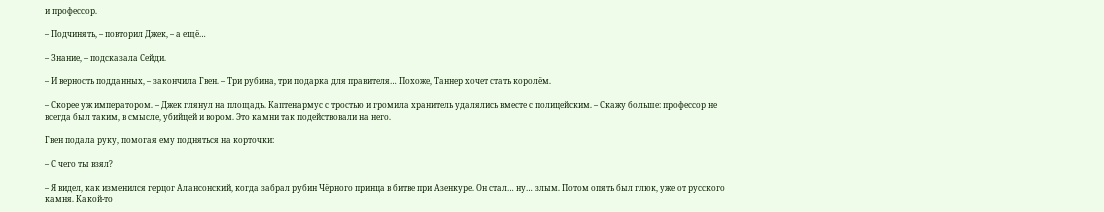и профессор.

– Подчинять, – повторил Джек, – а ещё…

– Знание, – подсказала Сейди.

– И верность подданных, – закончила Гвен. – Три рубина, три подарка для правителя… Похоже, Таннер хочет стать королём.

– Скорее уж императором. – Джек глянул на площадь. Каптенармус с тростью и громила хранитель удалялись вместе с полицейским. – Скажу больше: профессор не всегда был таким, в смысле, убийцей и вором. Это камни так подействовали на него.

Гвен подала руку, помогая ему подняться на корточки:

– С чего ты взял?

– Я видел, как изменился герцог Алансонский, когда забрал рубин Чёрного принца в битве при Азенкуре. Он стал… ну… злым. Потом опять был глюк, уже от русского камня. Какой-то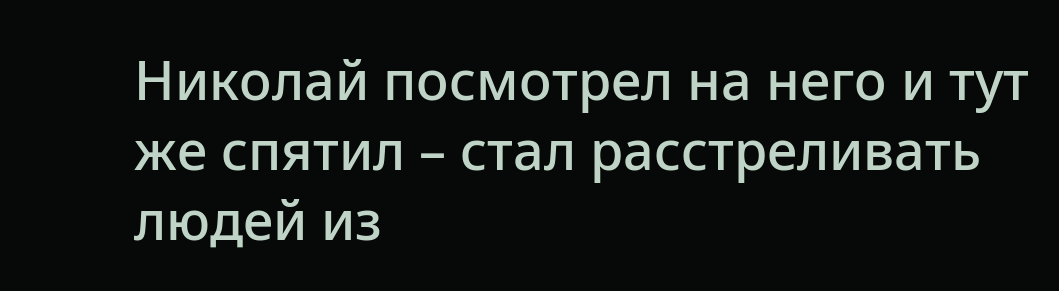Николай посмотрел на него и тут же спятил – стал расстреливать людей из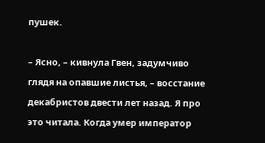пушек.

– Ясно, – кивнула Гвен, задумчиво глядя на опавшие листья, – восстание декабристов двести лет назад. Я про это читала. Когда умер император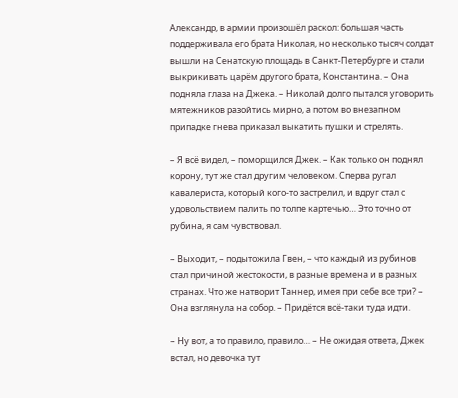Александр, в армии произошёл раскол: большая часть поддерживала его брата Николая, но несколько тысяч солдат вышли на Сенатскую площадь в Санкт-Петербурге и стали выкрикивать царём другого брата, Константина. – Она подняла глаза на Джека. – Николай долго пытался уговорить мятежников разойтись мирно, а потом во внезапном припадке гнева приказал выкатить пушки и стрелять.

– Я всё видел, – поморщился Джек. – Как только он поднял корону, тут же стал другим человеком. Сперва ругал кавалериста, который кого-то застрелил, и вдруг стал с удовольствием палить по толпе картечью… Это точно от рубина, я сам чувствовал.

– Выходит, – подытожила Гвен, – что каждый из рубинов стал причиной жестокости, в разные времена и в разных странах. Что же натворит Таннер, имея при себе все три? – Она взглянула на собор. – Придётся всё-таки туда идти.

– Ну вот, а то правило, правило… – Не ожидая ответа, Джек встал, но девочка тут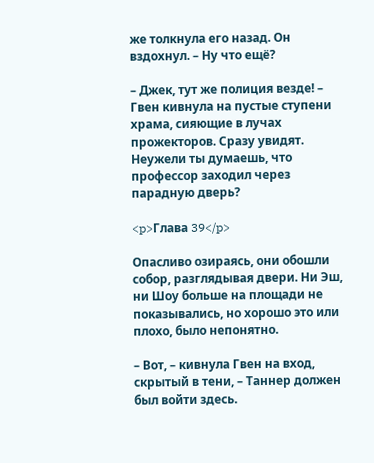же толкнула его назад. Он вздохнул. – Ну что ещё?

– Джек, тут же полиция везде! – Гвен кивнула на пустые ступени храма, сияющие в лучах прожекторов. Сразу увидят. Неужели ты думаешь, что профессор заходил через парадную дверь?

<p>Глава 39</p>

Опасливо озираясь, они обошли собор, разглядывая двери. Ни Эш, ни Шоу больше на площади не показывались, но хорошо это или плохо, было непонятно.

– Вот, – кивнула Гвен на вход, скрытый в тени, – Таннер должен был войти здесь.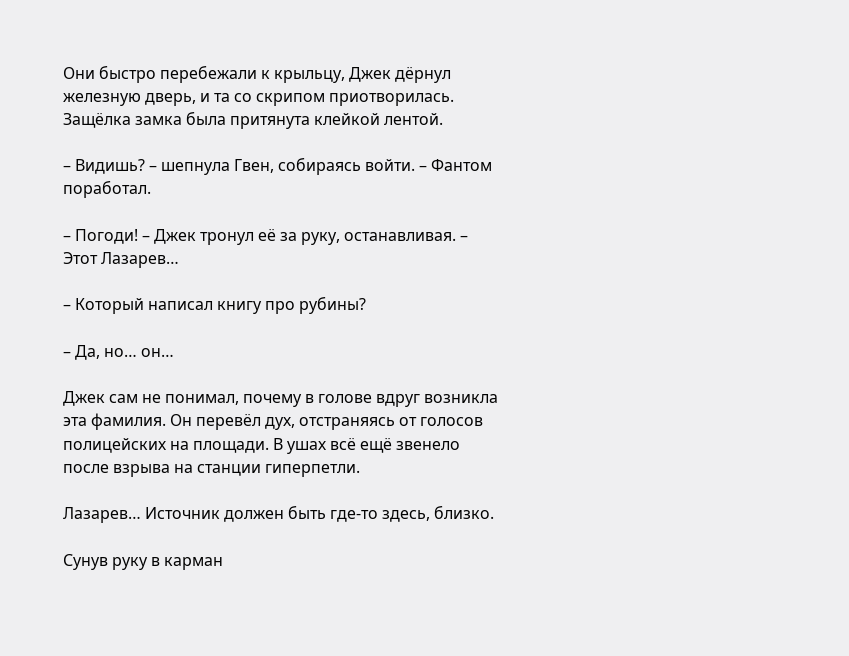Они быстро перебежали к крыльцу, Джек дёрнул железную дверь, и та со скрипом приотворилась. Защёлка замка была притянута клейкой лентой.

– Видишь? – шепнула Гвен, собираясь войти. – Фантом поработал.

– Погоди! – Джек тронул её за руку, останавливая. – Этот Лазарев…

– Который написал книгу про рубины?

– Да, но… он…

Джек сам не понимал, почему в голове вдруг возникла эта фамилия. Он перевёл дух, отстраняясь от голосов полицейских на площади. В ушах всё ещё звенело после взрыва на станции гиперпетли.

Лазарев… Источник должен быть где-то здесь, близко.

Сунув руку в карман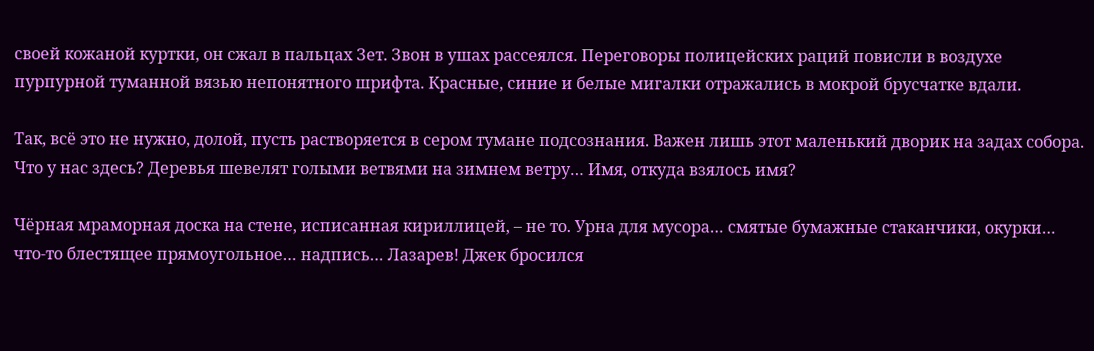своей кожаной куртки, он сжал в пальцах Зет. Звон в ушах рассеялся. Переговоры полицейских раций повисли в воздухе пурпурной туманной вязью непонятного шрифта. Красные, синие и белые мигалки отражались в мокрой брусчатке вдали.

Так, всё это не нужно, долой, пусть растворяется в сером тумане подсознания. Важен лишь этот маленький дворик на задах собора. Что у нас здесь? Деревья шевелят голыми ветвями на зимнем ветру… Имя, откуда взялось имя?

Чёрная мраморная доска на стене, исписанная кириллицей, – не то. Урна для мусора… смятые бумажные стаканчики, окурки… что-то блестящее прямоугольное… надпись… Лазарев! Джек бросился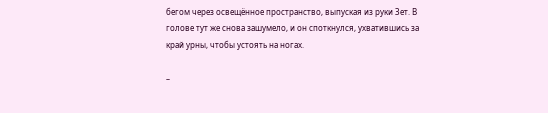бегом через освещённое пространство, выпуская из руки Зет. В голове тут же снова зашумело, и он споткнулся, ухватившись за край урны, чтобы устоять на ногах.

–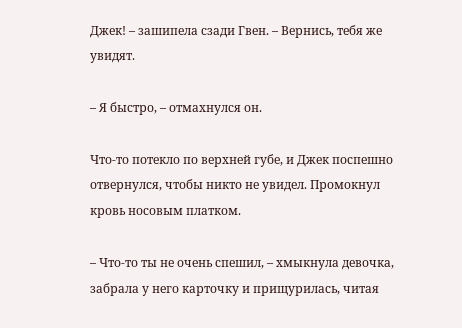Джек! – зашипела сзади Гвен. – Вернись, тебя же увидят.

– Я быстро, – отмахнулся он.

Что-то потекло по верхней губе, и Джек поспешно отвернулся, чтобы никто не увидел. Промокнул кровь носовым платком.

– Что-то ты не очень спешил, – хмыкнула девочка, забрала у него карточку и прищурилась, читая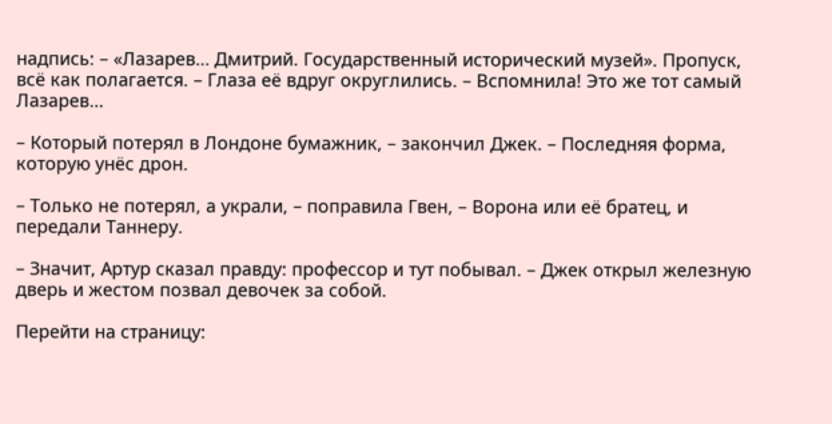надпись: – «Лазарев… Дмитрий. Государственный исторический музей». Пропуск, всё как полагается. – Глаза её вдруг округлились. – Вспомнила! Это же тот самый Лазарев…

– Который потерял в Лондоне бумажник, – закончил Джек. – Последняя форма, которую унёс дрон.

– Только не потерял, а украли, – поправила Гвен, – Ворона или её братец, и передали Таннеру.

– Значит, Артур сказал правду: профессор и тут побывал. – Джек открыл железную дверь и жестом позвал девочек за собой.

Перейти на страницу: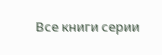Все книги серии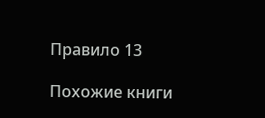Правило 13

Похожие книги